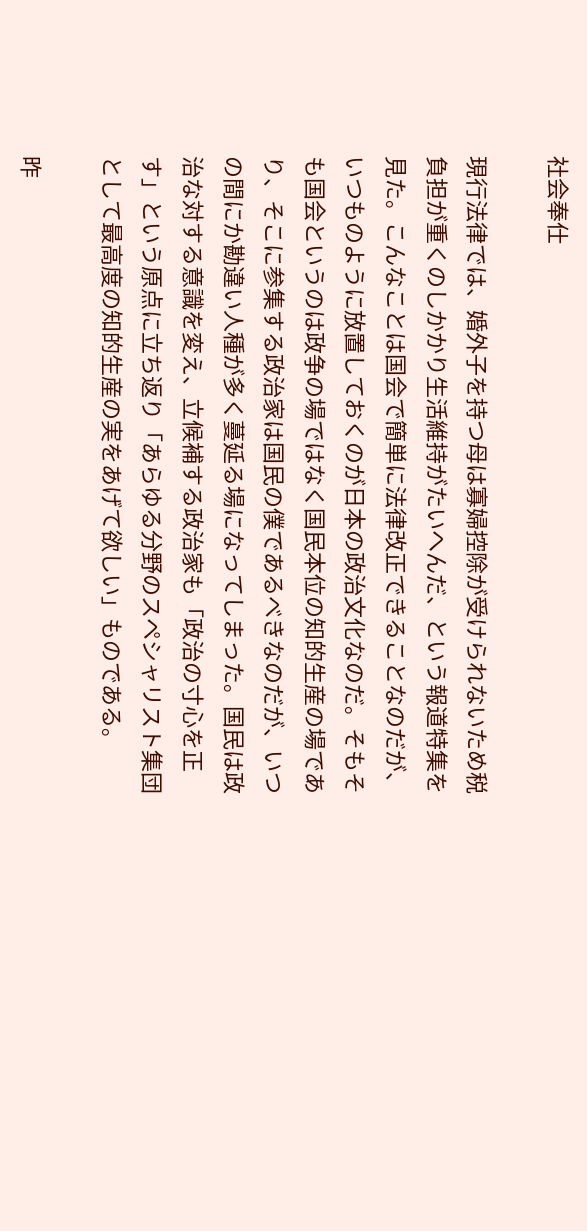社会奉仕

現行法律では、婚外子を持つ母は寡婦控除が受けられないため税負担が重くのしかかり生活維持がたいへんだ、という報道特集を見た。こんなことは国会で簡単に法律改正できることなのだが、いつものように放置しておくのが日本の政治文化なのだ。そもそも国会というのは政争の場ではなく国民本位の知的生産の場であり、そこに参集する政治家は国民の僕であるべきなのだが、いつの間にか勘違い人種が多く蔓延る場になってしまった。国民は政治な対する意識を変え、立候補する政治家も「政治の寸心を正す」という原点に立ち返り「あらゆる分野のスペシャリスト集団として最高度の知的生産の実をあげて欲しい」ものである。

昨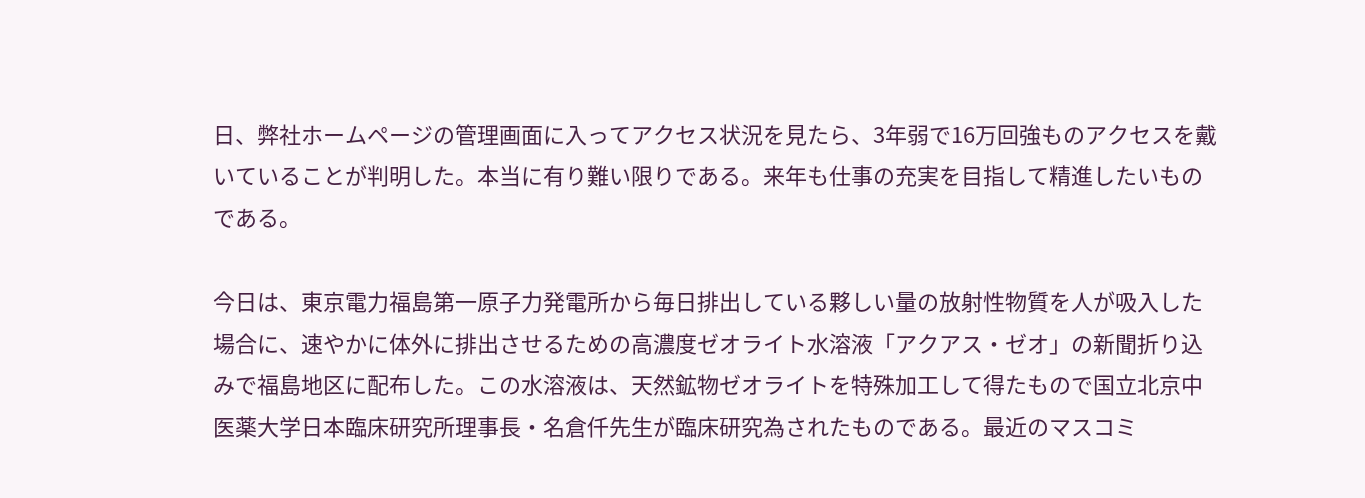日、弊社ホームページの管理画面に入ってアクセス状況を見たら、3年弱で16万回強ものアクセスを戴いていることが判明した。本当に有り難い限りである。来年も仕事の充実を目指して精進したいものである。

今日は、東京電力福島第一原子力発電所から毎日排出している夥しい量の放射性物質を人が吸入した場合に、速やかに体外に排出させるための高濃度ゼオライト水溶液「アクアス・ゼオ」の新聞折り込みで福島地区に配布した。この水溶液は、天然鉱物ゼオライトを特殊加工して得たもので国立北京中医薬大学日本臨床研究所理事長・名倉仟先生が臨床研究為されたものである。最近のマスコミ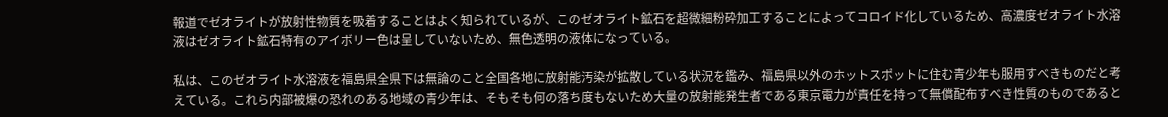報道でゼオライトが放射性物質を吸着することはよく知られているが、このゼオライト鉱石を超微細粉砕加工することによってコロイド化しているため、高濃度ゼオライト水溶液はゼオライト鉱石特有のアイボリー色は呈していないため、無色透明の液体になっている。

私は、このゼオライト水溶液を福島県全県下は無論のこと全国各地に放射能汚染が拡散している状況を鑑み、福島県以外のホットスポットに住む青少年も服用すべきものだと考えている。これら内部被爆の恐れのある地域の青少年は、そもそも何の落ち度もないため大量の放射能発生者である東京電力が責任を持って無償配布すべき性質のものであると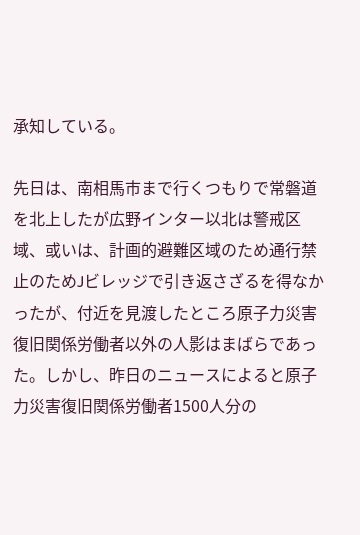承知している。

先日は、南相馬市まで行くつもりで常磐道を北上したが広野インター以北は警戒区域、或いは、計画的避難区域のため通行禁止のためJビレッジで引き返さざるを得なかったが、付近を見渡したところ原子力災害復旧関係労働者以外の人影はまばらであった。しかし、昨日のニュースによると原子力災害復旧関係労働者1500人分の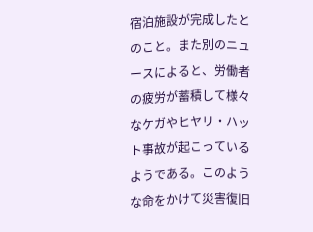宿泊施設が完成したとのこと。また別のニュースによると、労働者の疲労が蓄積して様々なケガやヒヤリ・ハット事故が起こっているようである。このような命をかけて災害復旧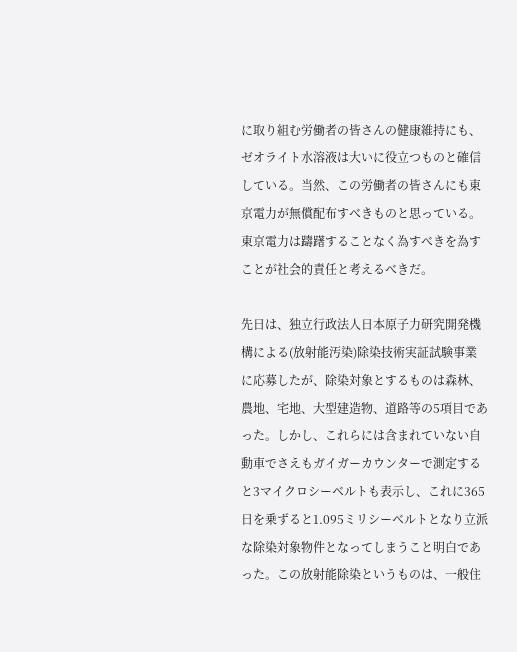に取り組む労働者の皆さんの健康維持にも、ゼオライト水溶液は大いに役立つものと確信している。当然、この労働者の皆さんにも東京電力が無償配布すべきものと思っている。東京電力は躊躇することなく為すべきを為すことが社会的責任と考えるべきだ。

先日は、独立行政法人日本原子力研究開発機構による(放射能汚染)除染技術実証試験事業に応募したが、除染対象とするものは森林、農地、宅地、大型建造物、道路等の5項目であった。しかし、これらには含まれていない自動車でさえもガイガーカウンターで測定すると3マイクロシーベルトも表示し、これに365日を乗ずると1.095ミリシーベルトとなり立派な除染対象物件となってしまうこと明白であった。この放射能除染というものは、一般住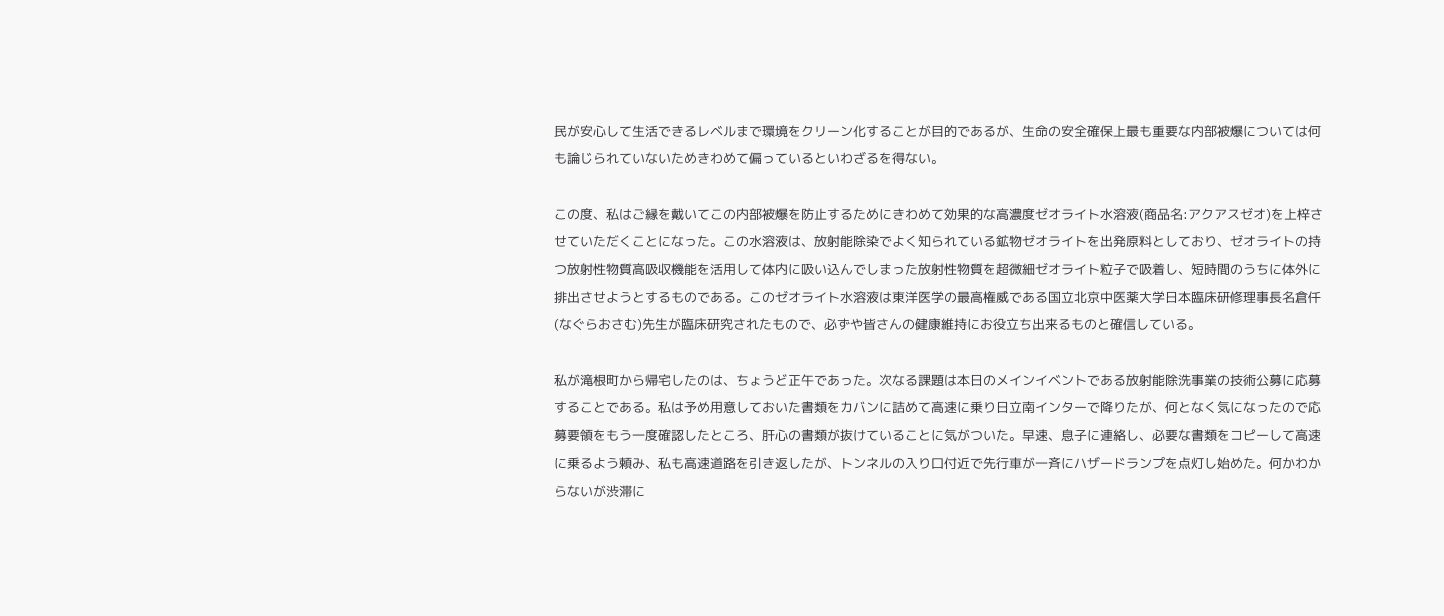民が安心して生活できるレベルまで環境をクリーン化することが目的であるが、生命の安全確保上最も重要な内部被爆については何も論じられていないためきわめて偏っているといわざるを得ない。

この度、私はご縁を戴いてこの内部被爆を防止するためにきわめて効果的な高濃度ゼオライト水溶液(商品名:アクアスゼオ)を上梓させていただくことになった。この水溶液は、放射能除染でよく知られている鉱物ゼオライトを出発原料としており、ゼオライトの持つ放射性物質高吸収機能を活用して体内に吸い込んでしまった放射性物質を超微細ゼオライト粒子で吸着し、短時間のうちに体外に排出させようとするものである。このゼオライト水溶液は東洋医学の最高権威である国立北京中医薬大学日本臨床研修理事長名倉仟(なぐらおさむ)先生が臨床研究されたもので、必ずや皆さんの健康維持にお役立ち出来るものと確信している。

私が滝根町から帰宅したのは、ちょうど正午であった。次なる課題は本日のメインイベントである放射能除洗事業の技術公募に応募することである。私は予め用意しておいた書類をカバンに詰めて高速に乗り日立南インターで降りたが、何となく気になったので応募要領をもう一度確認したところ、肝心の書類が抜けていることに気がついた。早速、息子に連絡し、必要な書類をコピーして高速に乗るよう頼み、私も高速道路を引き返したが、トンネルの入り口付近で先行車が一斉にハザードランプを点灯し始めた。何かわからないが渋滞に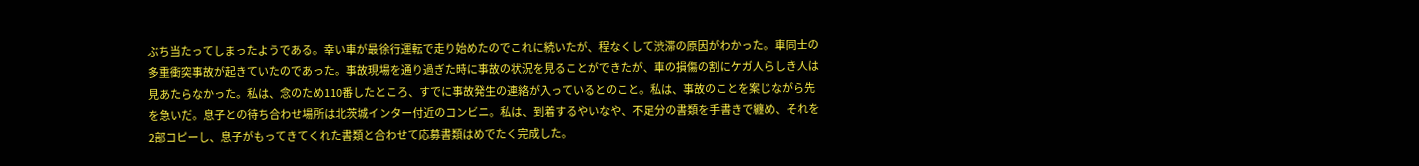ぶち当たってしまったようである。幸い車が最徐行運転で走り始めたのでこれに続いたが、程なくして渋滞の原因がわかった。車同士の多重衝突事故が起きていたのであった。事故現場を通り過ぎた時に事故の状況を見ることができたが、車の損傷の割にケガ人らしき人は見あたらなかった。私は、念のため110番したところ、すでに事故発生の連絡が入っているとのこと。私は、事故のことを案じながら先を急いだ。息子との待ち合わせ場所は北茨城インター付近のコンビニ。私は、到着するやいなや、不足分の書類を手書きで纏め、それを2部コピーし、息子がもってきてくれた書類と合わせて応募書類はめでたく完成した。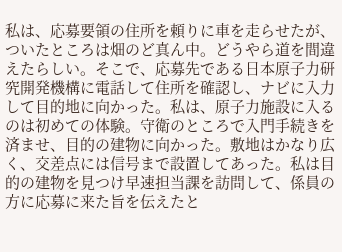私は、応募要領の住所を頼りに車を走らせたが、ついたところは畑のど真ん中。どうやら道を間違えたらしい。そこで、応募先である日本原子力研究開発機構に電話して住所を確認し、ナビに入力して目的地に向かった。私は、原子力施設に入るのは初めての体験。守衛のところで入門手続きを済ませ、目的の建物に向かった。敷地はかなり広く、交差点には信号まで設置してあった。私は目的の建物を見つけ早速担当課を訪問して、係員の方に応募に来た旨を伝えたと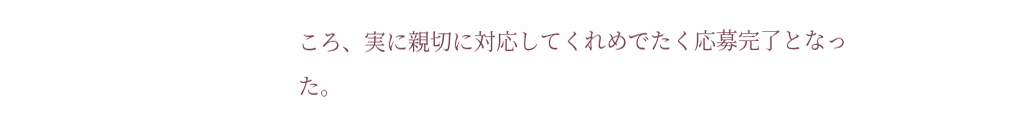ころ、実に親切に対応してくれめでたく応募完了となった。